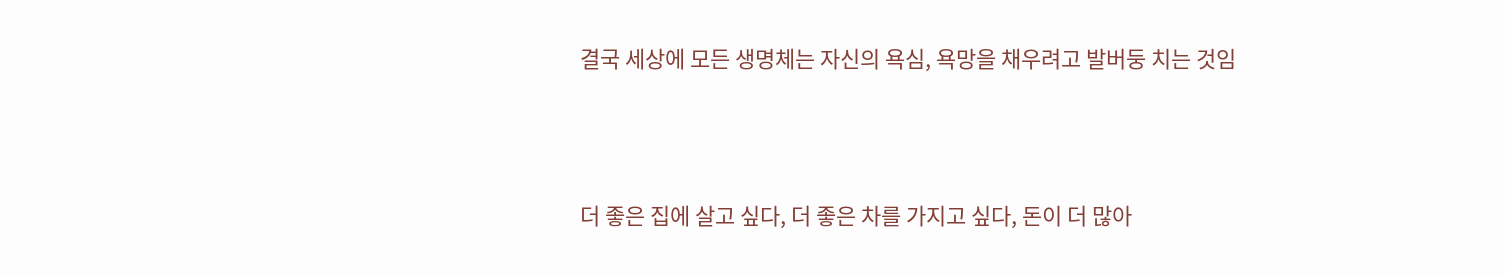결국 세상에 모든 생명체는 자신의 욕심, 욕망을 채우려고 발버둥 치는 것임



더 좋은 집에 살고 싶다, 더 좋은 차를 가지고 싶다, 돈이 더 많아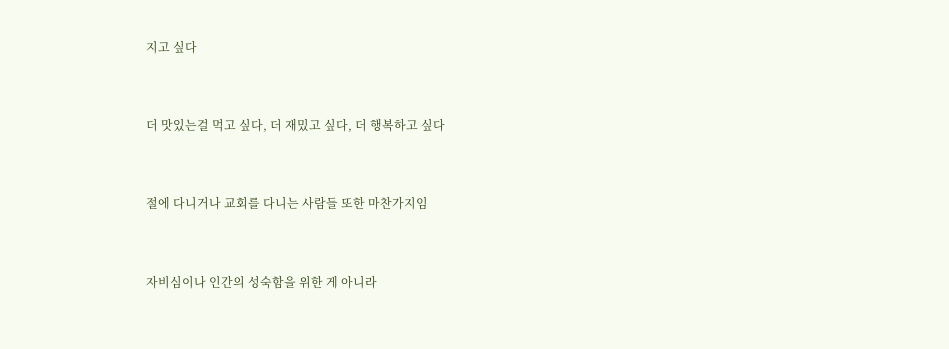지고 싶다



더 맛있는걸 먹고 싶다, 더 재밌고 싶다, 더 행복하고 싶다



절에 다니거나 교회를 다니는 사람들 또한 마찬가지임



자비심이나 인간의 성숙함을 위한 게 아니라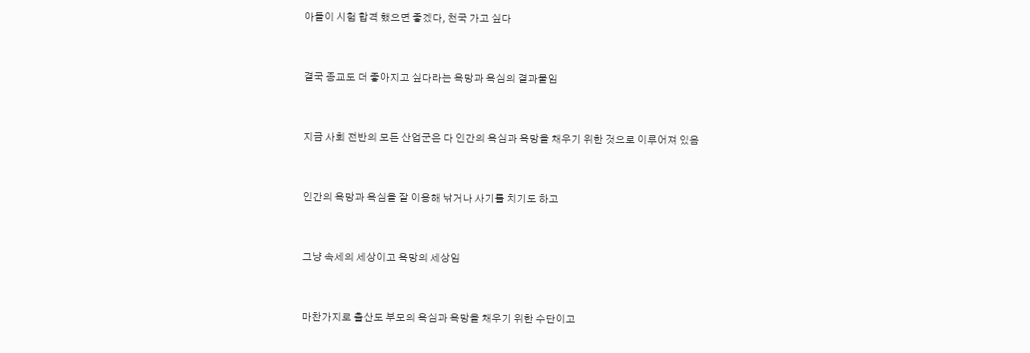아들이 시험 합격 했으면 좋겠다, 천국 가고 싶다



결국 종교도 더 좋아지고 싶다라는 욕망과 욕심의 결과물임



지금 사회 전반의 모든 산업군은 다 인간의 욕심과 욕망을 채우기 위한 것으로 이루어져 있음



인간의 욕망과 욕심을 잘 이용해 낚거나 사기를 치기도 하고



그냥 속세의 세상이고 욕망의 세상임



마찬가지로 출산도 부모의 욕심과 욕망을 채우기 위한 수단이고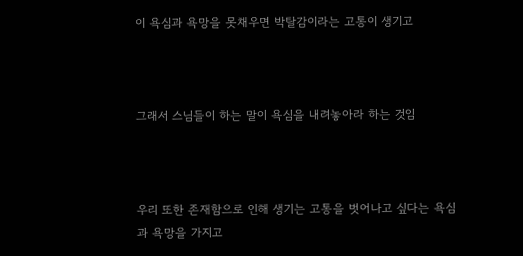이 욕심과 욕망을 못채우면 박탈감이라는 고통이 생기고



그래서 스님들이 하는 말이 욕심을 내려놓아라 하는 것임



우리 또한 존재함으로 인해 생기는 고통을 벗어나고 싶다는 욕심과 욕망을 가지고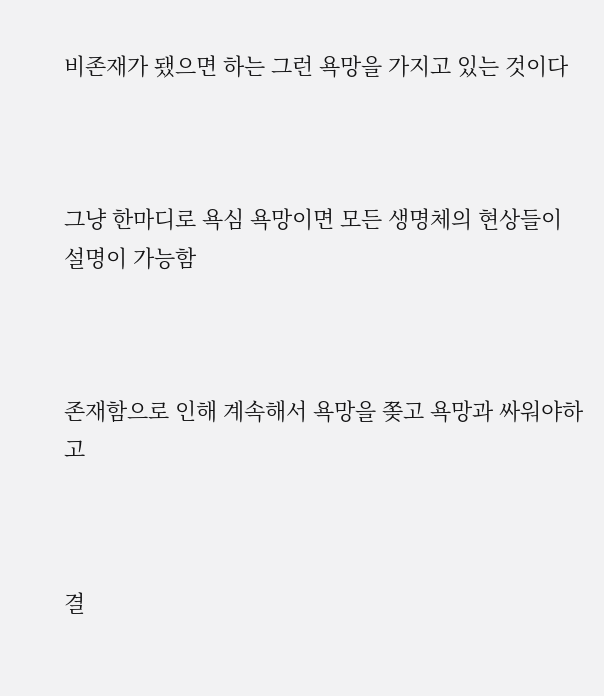비존재가 됐으면 하는 그런 욕망을 가지고 있는 것이다



그냥 한마디로 욕심 욕망이면 모든 생명체의 현상들이 설명이 가능함



존재함으로 인해 계속해서 욕망을 쫒고 욕망과 싸워야하고



결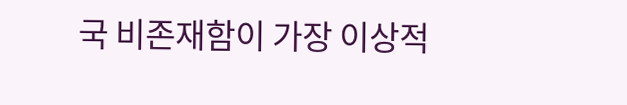국 비존재함이 가장 이상적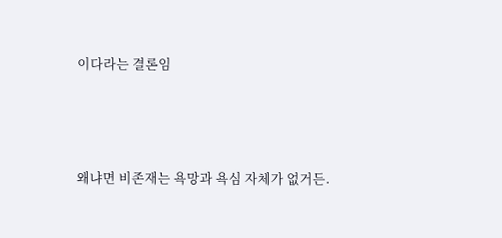이다라는 결론임



왜냐면 비존재는 욕망과 욕심 자체가 없거든.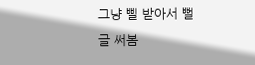그냥 삘 받아서 뻘글 써봄